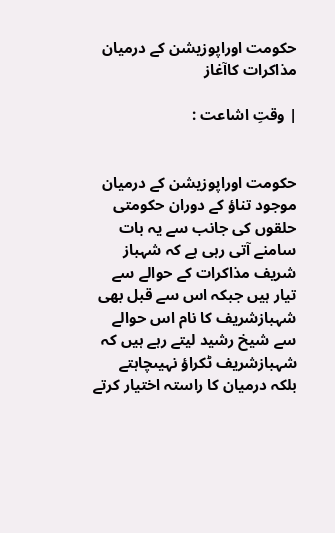حکومت اوراپوزیشن کے درمیان مذاکرات کاآغاز

| وقتِ اشاعت :


حکومت اوراپوزیشن کے درمیان موجود تناؤ کے دوران حکومتی حلقوں کی جانب سے یہ بات سامنے آتی رہی ہے کہ شہباز شریف مذاکرات کے حوالے سے تیار ہیں جبکہ اس سے قبل بھی شہبازشریف کا نام اس حوالے سے شیخ رشید لیتے رہے ہیں کہ شہبازشریف ٹکراؤ نہیںچاہتے بلکہ درمیان کا راستہ اختیار کرتے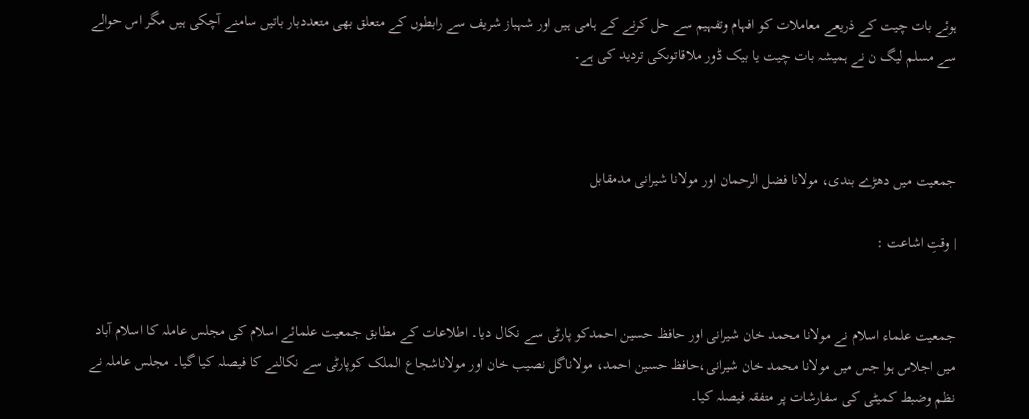ہوئے بات چیت کے ذریعے معاملات کو افہام وتفہیم سے حل کرنے کے ہامی ہیں اور شہباز شریف سے رابطوں کے متعلق بھی متعددبار باتیں سامنے آچکی ہیں مگر اس حوالے سے مسلم لیگ ن نے ہمیشہ بات چیت یا بیک ڈور ملاقاتوںکی تردید کی ہے۔



جمعیت میں دھڑے بندی، مولانا فضل الرحمان اور مولانا شیرانی مدمقابل

| وقتِ اشاعت :


جمعیت علماء اسلام نے مولانا محمد خان شیرانی اور حافظ حسین احمدکو پارٹی سے نکال دیا۔ اطلاعات کے مطابق جمعیت علمائے اسلام کی مجلس عاملہ کا اسلام آباد میں اجلاس ہوا جس میں مولانا محمد خان شیرانی،حافظ حسین احمد، مولاناگل نصیب خان اور مولاناشجاع الملک کوپارٹی سے نکالنے کا فیصلہ کیا گیا۔ مجلس عاملہ نے نظم وضبط کمیٹی کی سفارشات پر متفقہ فیصلہ کیا۔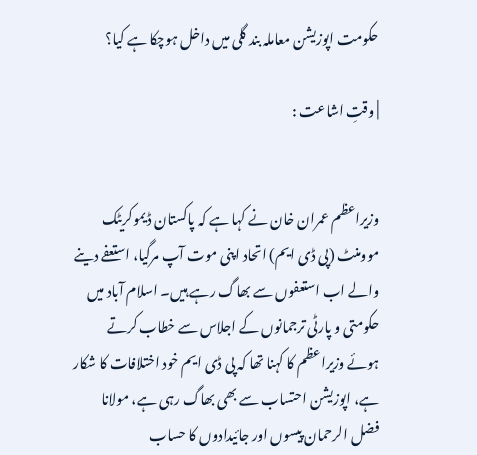حکومت اپوزیشن معاملہ بند گلی میں داخل ہوچکا ہے کیا؟

| وقتِ اشاعت :


وزیراعظم عمران خان نے کہا ہے کہ پاکستان ڈیموکریٹک موومنٹ (پی ڈی ایم) اتحاد اپنی موت آپ مرگیا، استعفے دینے والے اب استعفوں سے بھاگ رہے ہیں۔ اسلام آباد میں حکومتی و پارٹی ترجمانوں کے اجلاس سے خطاب کرتے ہوئے وزیراعظم کا کہنا تھا کہ پی ڈی ایم خود اختلافات کا شکار ہے، اپوزیشن احتساب سے بھی بھاگ رہی ہے، مولانا فضل الرحمان پیسوں اور جائیدادوں کا حساب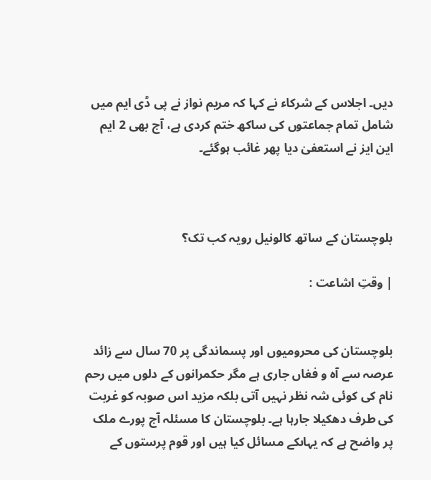دیں۔ اجلاس کے شرکاء نے کہا کہ مریم نواز نے پی ڈی ایم میں شامل تمام جماعتوں کی ساکھ ختم کردی ہے، آج بھی 2 ایم این ایز نے استعفیٰ دیا پھر غائب ہوگئے۔



بلوچستان کے ساتھ کالونیل رویہ کب تک؟

| وقتِ اشاعت :


بلوچستان کی محرومیوں اور پسماندگی پر 70 سال سے زائد عرصہ سے آہ و فغاں جاری ہے مگر حکمرانوں کے دلوں میں رحم نام کی کوئی شہ نظر نہیں آتی بلکہ مزید اس صوبہ کو غربت کی طرف دھکیلا جارہا ہے۔ بلوچستان کا مسئلہ آج پورے ملک پر واضح ہے کہ یہاںکے مسائل کیا ہیں اور قوم پرستوں کے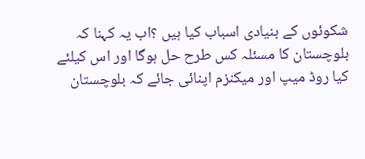شکوئوں کے بنیادی اسباب کیا ہیں ؟اب یہ کہنا کہ بلوچستان کا مسئلہ کس طرح حل ہوگا اور اس کیلئے کیا روڈ میپ اور میکنزم اپنائی جائے کہ بلوچستان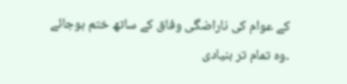کے عوام کی ناراضگی وفاق کے ساتھ ختم ہوجائے ۔وہ تمام تر بنیادی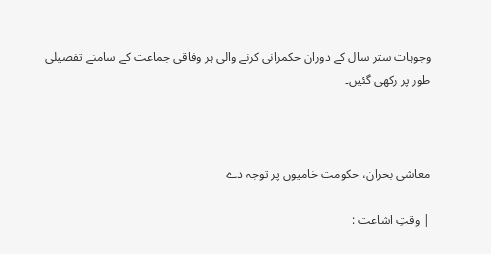وجوہات ستر سال کے دوران حکمرانی کرنے والی ہر وفاقی جماعت کے سامنے تفصیلی طور پر رکھی گئیں۔



معاشی بحران، حکومت خامیوں پر توجہ دے

| وقتِ اشاعت :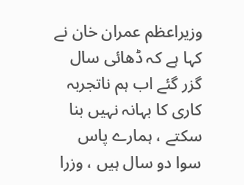وزیراعظم عمران خان نے کہا ہے کہ ڈھائی سال گزر گئے اب ہم ناتجربہ کاری کا بہانہ نہیں بنا سکتے ، ہمارے پاس سوا دو سال ہیں ، وزرا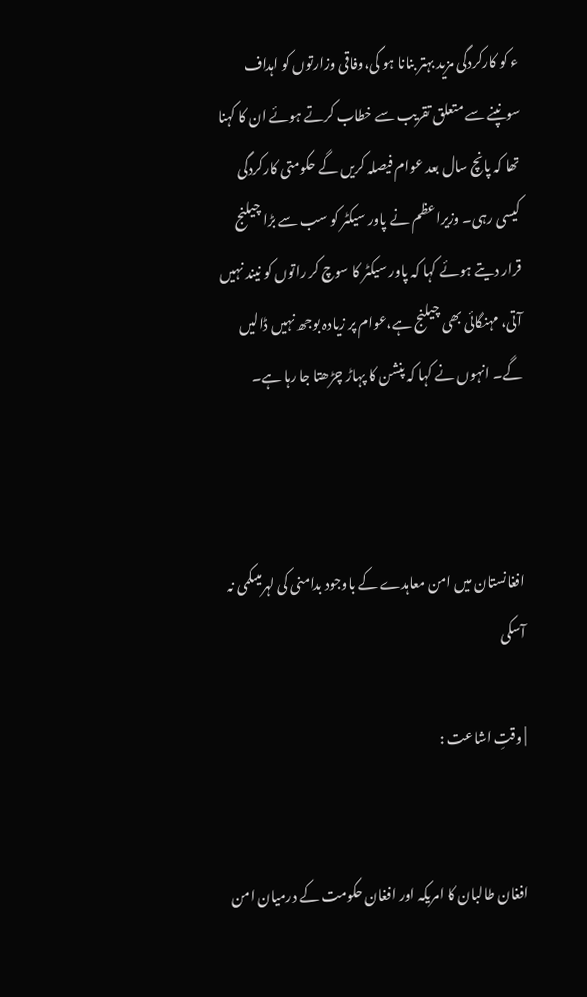ء کو کارکردگی مزید بہتر بنانا ہو گی،وفاقی وزارتوں کو اہداف سونپنے سے متعلق تقریب سے خطاب کرتے ہوئے ان کا کہنا تھا کہ پانچ سال بعد عوام فیصلہ کریں گے حکومتی کارکردگی کیسی رہی۔ وزیراعظم نے پاور سیکٹر کو سب سے بڑا چیلنج قرار دیتے ہوئے کہا کہ پاور سیکٹر کا سوچ کر راتوں کو نیند نہیں آتی، مہنگائی بھی چیلنج ہے،عوام پر زیادہ بوجھ نہیں ڈالیں گے۔ انہوں نے کہا کہ پنشن کا پہاڑ چڑھتا جا رہا ہے۔



افغانستان میں امن معاہدے کے باوجود بدامنی کی لہرمیںکمی نہ آسکی

| وقتِ اشاعت :


افغان طالبان کا امریکہ اور افغان حکومت کے درمیان امن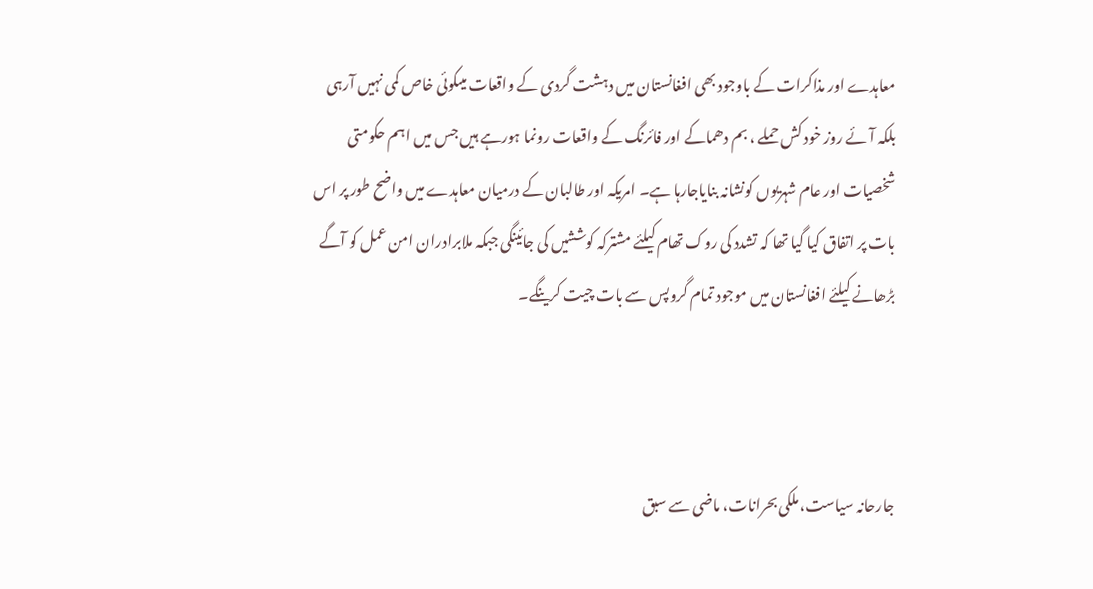معاہدے اور مذاکرات کے باوجود بھی افغانستان میں دہشت گردی کے واقعات میںکوئی خاص کمی نہیں آرہی بلکہ آئے روز خود کش حملے ، بم دھماکے اور فائرنگ کے واقعات رونما ہورہے ہیں جس میں اہم حکومتی شخصیات اور عام شہریوں کونشانہ بنایاجارہا ہے۔ امریکہ اور طالبان کے درمیان معاہدے میں واضح طور پر اس بات پر اتفاق کیا گیا تھا کہ تشدد کی روک تھام کیلئے مشترکہ کوششیں کی جائینگی جبکہ ملابرادران امن عمل کو آگے بڑھانے کیلئے افغانستان میں موجود تمام گروپس سے بات چیت کرینگے۔



جارحانہ سیاست، ملکی بحرانات، ماضی سے سبق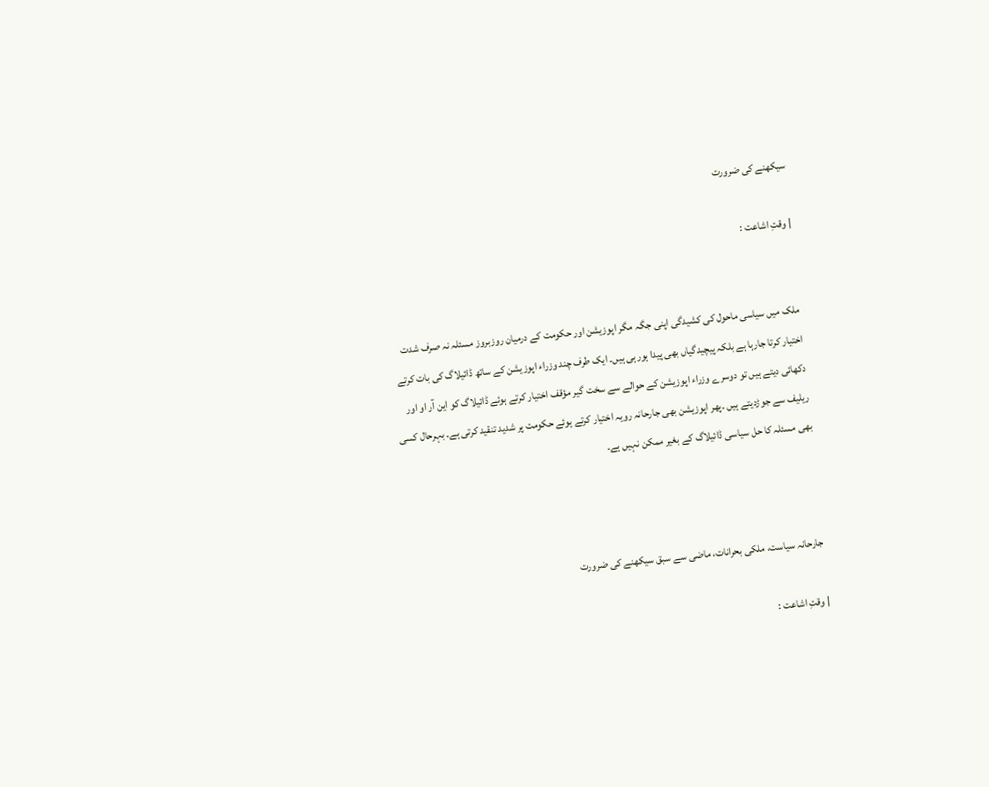سیکھنے کی ضرورت

| وقتِ اشاعت :


ملک میں سیاسی ماحول کی کشیدگی اپنی جگہ مگر اپوزیشن اور حکومت کے درمیان روزبروز مسئلہ نہ صرف شدت اختیار کرتا جارہا ہے بلکہ پیچیدگیاں بھی پیدا ہورہی ہیں۔ ایک طرف چند وزراء اپوزیشن کے ساتھ ڈائیلاگ کی بات کرتے دکھائی دیتے ہیں تو دوسرے وزراء اپوزیشن کے حوالے سے سخت گیر مؤقف اختیار کرتے ہوئے ڈائیلاگ کو این آر او اور ریلیف سے جوڑدیتے ہیں ۔پھر اپوزیشن بھی جارحانہ رویہ اختیار کرتے ہوئے حکومت پر شدید تنقید کرتی ہے۔ بہرحال کسی بھی مسئلہ کا حل سیاسی ڈائیلاگ کے بغیر ممکن نہیں ہے۔



جارحانہ سیاست، ملکی بحرانات، ماضی سے سبق سیکھنے کی ضرورت

| وقتِ اشاعت :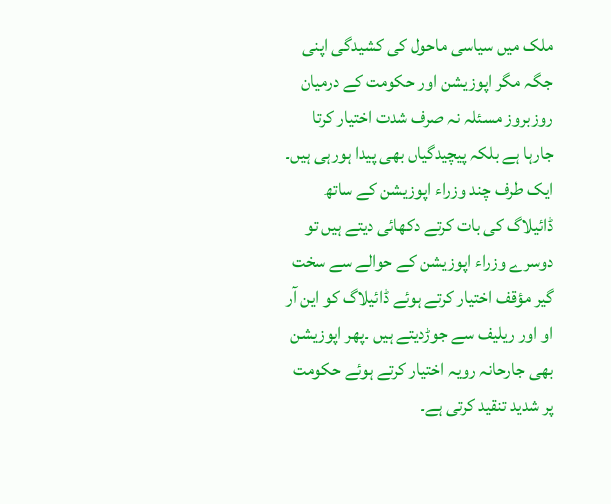ملک میں سیاسی ماحول کی کشیدگی اپنی جگہ مگر اپوزیشن اور حکومت کے درمیان روزبروز مسئلہ نہ صرف شدت اختیار کرتا جارہا ہے بلکہ پیچیدگیاں بھی پیدا ہورہی ہیں۔ ایک طرف چند وزراء اپوزیشن کے ساتھ ڈائیلاگ کی بات کرتے دکھائی دیتے ہیں تو دوسرے وزراء اپوزیشن کے حوالے سے سخت گیر مؤقف اختیار کرتے ہوئے ڈائیلاگ کو این آر او اور ریلیف سے جوڑدیتے ہیں ۔پھر اپوزیشن بھی جارحانہ رویہ اختیار کرتے ہوئے حکومت پر شدید تنقید کرتی ہے۔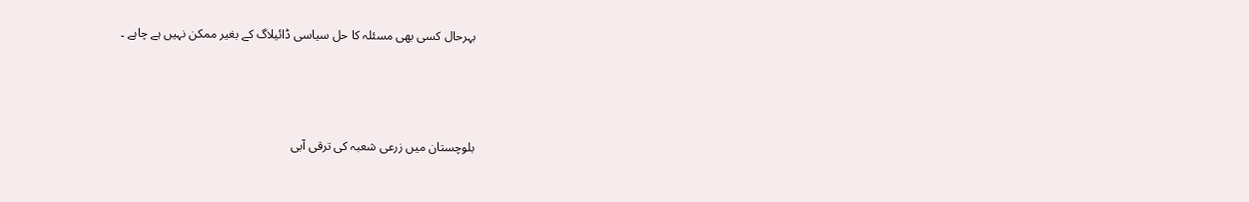بہرحال کسی بھی مسئلہ کا حل سیاسی ڈائیلاگ کے بغیر ممکن نہیں ہے چاہے ۔



بلوچستان میں زرعی شعبہ کی ترقی آبی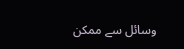وسائل سے ممکن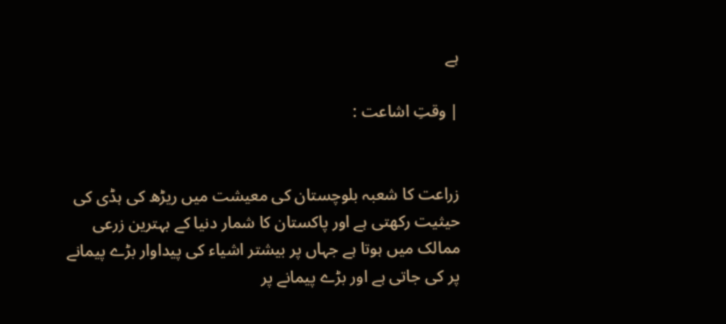ہے

| وقتِ اشاعت :


زراعت کا شعبہ بلوچستان کی معیشت میں ریڑھ کی ہڈی کی حیثیت رکھتی ہے اور پاکستان کا شمار دنیا کے بہترین زرعی ممالک میں ہوتا ہے جہاں پر بیشتر اشیاء کی پیداوار بڑے پیمانے پر کی جاتی ہے اور بڑے پیمانے پر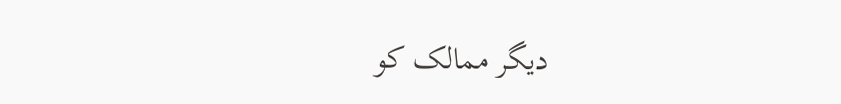دیگر ممالک کو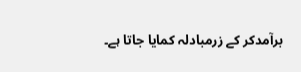برآمدکر کے زرمبادلہ کمایا جاتا ہے۔